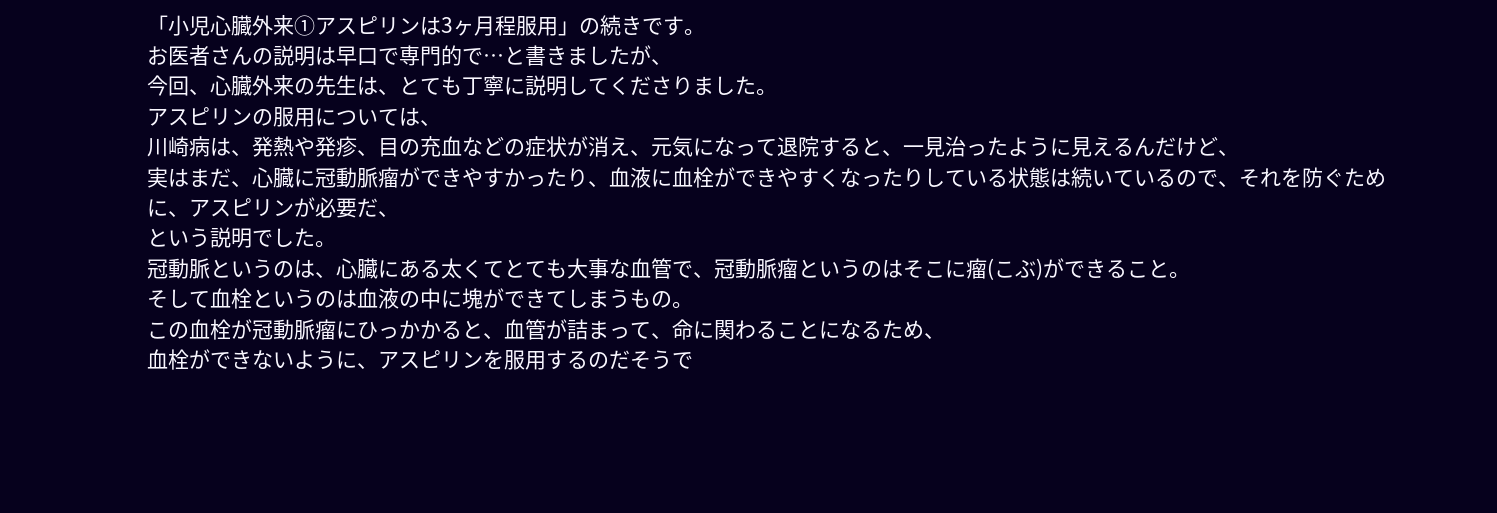「小児心臓外来①アスピリンは3ヶ月程服用」の続きです。
お医者さんの説明は早口で専門的で…と書きましたが、
今回、心臓外来の先生は、とても丁寧に説明してくださりました。
アスピリンの服用については、
川崎病は、発熱や発疹、目の充血などの症状が消え、元気になって退院すると、一見治ったように見えるんだけど、
実はまだ、心臓に冠動脈瘤ができやすかったり、血液に血栓ができやすくなったりしている状態は続いているので、それを防ぐために、アスピリンが必要だ、
という説明でした。
冠動脈というのは、心臓にある太くてとても大事な血管で、冠動脈瘤というのはそこに瘤(こぶ)ができること。
そして血栓というのは血液の中に塊ができてしまうもの。
この血栓が冠動脈瘤にひっかかると、血管が詰まって、命に関わることになるため、
血栓ができないように、アスピリンを服用するのだそうで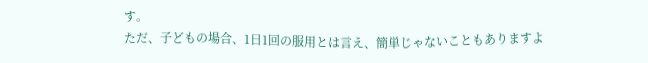す。
ただ、子どもの場合、1日1回の服用とは言え、簡単じゃないこともありますよ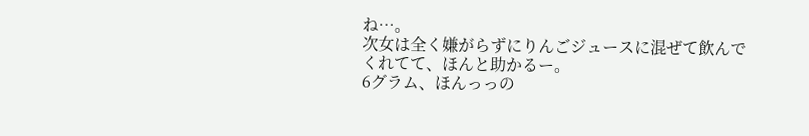ね…。
次女は全く嫌がらずにりんごジュースに混ぜて飲んでくれてて、ほんと助かるー。
6グラム、ほんっっの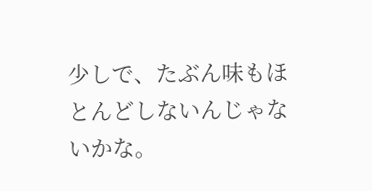少しで、たぶん味もほとんどしないんじゃないかな。